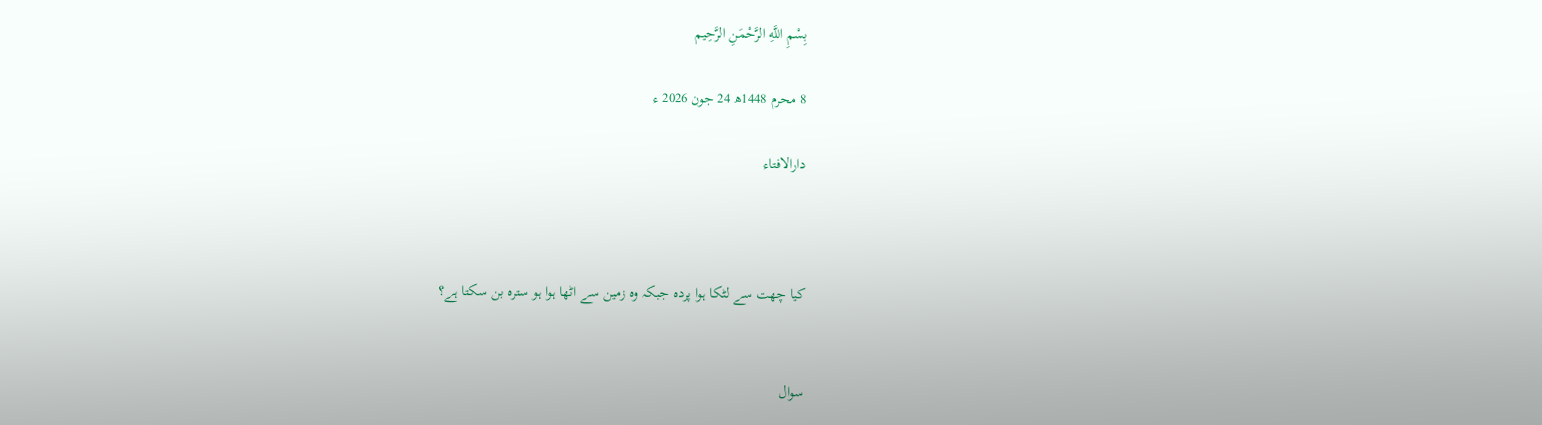بِسْمِ اللَّهِ الرَّحْمَنِ الرَّحِيم

8 محرم 1448ھ 24 جون 2026 ء

دارالافتاء



کیا چھت سے لٹکا ہوا پردہ جبکہ وہ زمین سے اٹھا ہوا ہو سترہ بن سکتا ہے؟


سوال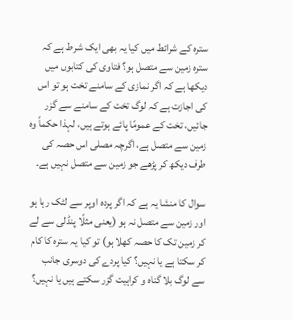سترہ کے شرائط میں کیا یہ بھی ایک شرط ہے کہ سترہ زمین سے متصل ہو؟ فتاوی کی کتابوں میں دیکھا ہے کہ اگر نمازی کے سامنے تخت ہو تو اس کی اجازت ہے کہ لوگ تخت کے سامنے سے گزر جائیں، تخت کے عمومًا پائے ہوتے ہیں، لہذا حکماً وہ زمین سے متصل ہے، اگرچہ مصلی اس حصہ کی طرف دیکھ کر پڑھے جو زمین سے متصل نہیں ہے۔

سوال کا منشا یہ ہے کہ اگر پردہ اوپر سے لٹک رہا ہو اور زمین سے متصل نہ ہو (یعنی مثلًا پنڈلی سے لے کر زمین تک کا حصہ کھلا ہو) تو کیا یہ سترہ کا کام کر سکتا ہے یا نہیں؟ کیا پردے کی دوسری جانب سے لوگ بلا گناہ و کراہیت گزر سکتے ہیں یا نہیں؟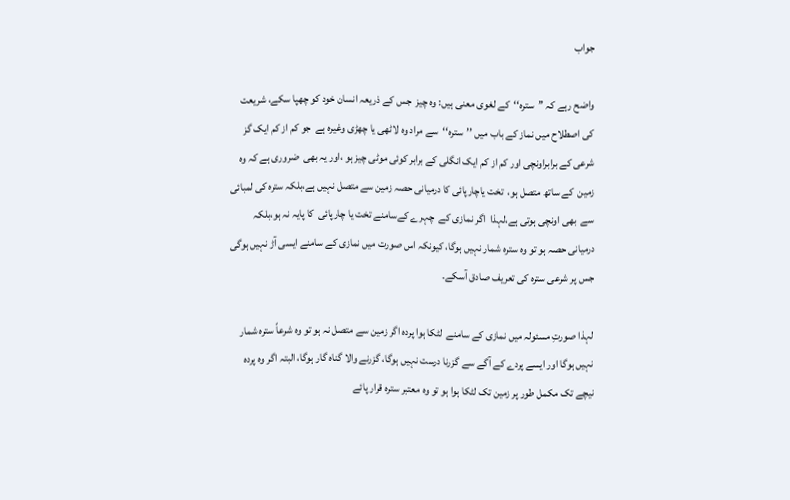جواب

واضح رہے کہ ’’سترہ‘‘  کے لغوی معنی ہیں: وہ چیز  جس کے ذریعہ انسان خود کو چھپا سکے، شریعت کی اصطلاح میں نماز کے باب میں ’’سترہ‘‘  سے مراد وہ لاٹھی یا چھڑی وغیرہ ہے  جو کم از کم ایک گز  شرعی کے برابراونچی اور کم از کم ایک انگلی کے برابر کوئی موٹی چیز ہو ،اور یہ بھی  ضروری ہے کہ وہ  زمین  کے ساتھ متصل ہو،  تخت یاچارپائی کا درمیانی حصہ زمین سے متصل نہیں ہے،بلکہ سترہ کی لمبائی سے  بھی اونچی ہوتی ہے،لہذا  اگر نمازی کے  چہرے کےسامنے تخت یا چارپائی  کا پایہ نہ ہو،بلکہ درمیانی حصہ ہو تو وہ سترہ شمار نہیں ہوگا، کیونکہ اس صورت میں نمازی کے سامنے ایسی آڑ نہیں ہوگی جس پر شرعی سترہ کی تعریف صادق آسکے۔

لہذا صورتِ مسئولہ میں نمازی کے سامنے  لٹکا ہوا پردہ اگر زمین سے متصل نہ ہو تو وہ شرعاً ستره شمار نہیں ہوگا اور ایسے پردے کے آگے سے گزرنا درست نہیں ہوگا، گزرنے والا گناہ گار ہوگا، البتہ اگر وہ پردہ نیچے تک مکمل طور پر زمین تک لٹکا ہوا ہو تو وہ معتبر سترہ قرار پائے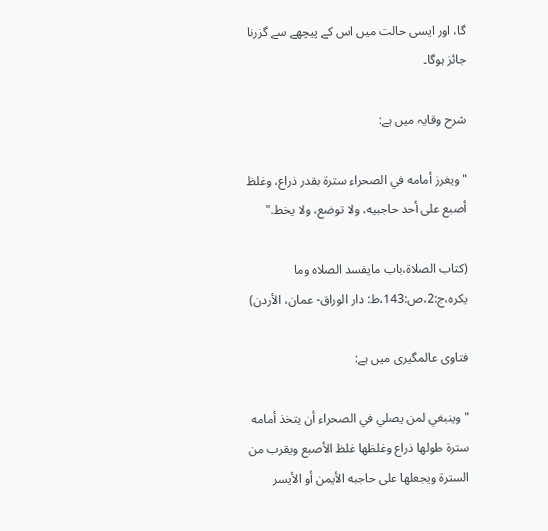گا، اور ایسی حالت میں اس کے پیچھے سے گزرنا جائز ہوگا۔

شرح وقایہ میں ہے:

"ويغرز أمامه في الصحراء سترة بقدر ذراع، وغلظ أصبع على أحد حاجبيه، ولا توضع، ولا يخط."

(کتاب الصلاۃ،باب مایفسد الصلاہ وما یکرہ،ج:2،ص:143،ط: دار الوراق- عمان، الأردن)

فتاوی عالمگیری میں ہے:

"وينبغي ‌لمن ‌يصلي ‌في ‌الصحراء أن يتخذ أمامه سترة طولها ذراع وغلظها غلظ الأصبع ويقرب من السترة ويجعلها على حاجبه الأيمن أو الأيسر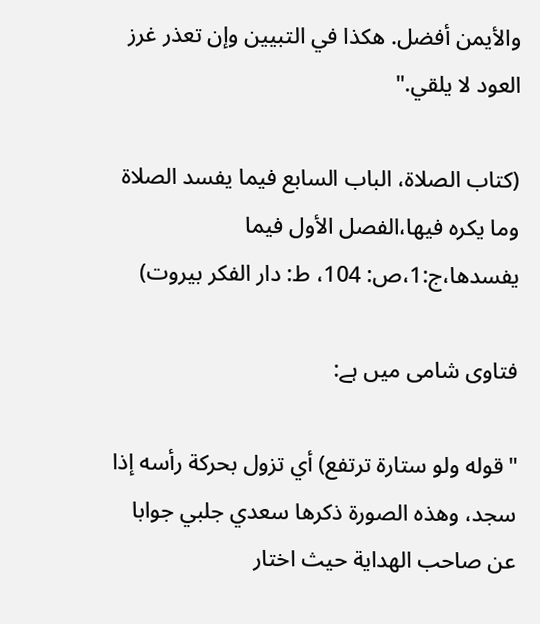والأيمن أفضل. هكذا في التبيين وإن تعذر غرز العود لا يلقي."

(کتاب الصلاۃ، الباب السابع فيما يفسد الصلاة وما يكره فيها،الفصل الأول فيما يفسدها،ج:1،ص: 104، ط: دار الفکر بیروت)

فتاوی شامی میں ہے:

"قوله ‌ولو ‌ستارة ‌ترتفع) أي تزول بحركة رأسه إذا سجد، وهذه الصورة ذكرها سعدي جلبي جوابا عن صاحب الهداية حيث اختار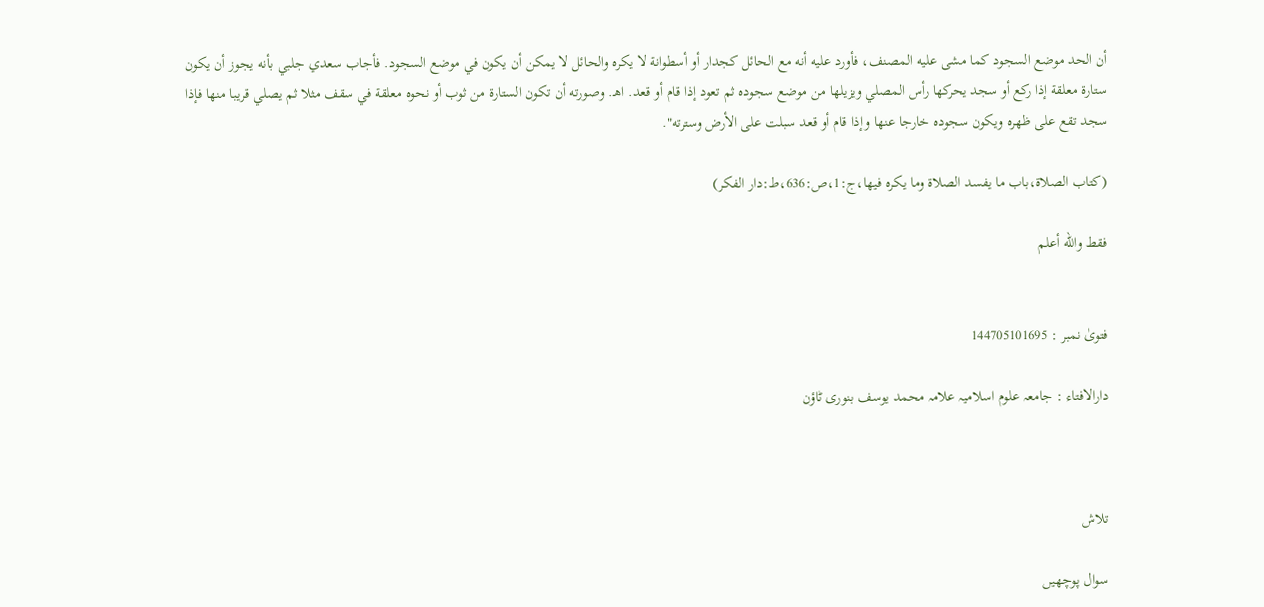أن الحد موضع السجود كما مشى عليه المصنف، فأورد عليه أنه مع الحائل كجدار أو أسطوانة لا يكره والحائل لا يمكن أن يكون في موضع السجود. فأجاب سعدي جلبي بأنه يجوز أن يكون ستارة معلقة إذا ركع أو سجد يحركها رأس المصلي ويزيلها من موضع سجوده ثم تعود إذا قام أو قعد. اهـ. وصورته أن تكون الستارة من ثوب أو نحوه معلقة في سقف مثلا ثم يصلي قريبا منها فإذا سجد تقع على ظهره ويكون سجوده خارجا عنها وإذا قام أو قعد سبلت على الأرض وسترته".

(كتاب الصلاة،باب ما يفسد الصلاة وما يكره فيها،ج:1،ص:636،ط:دار الفكر)

فقط والله أعلم


فتویٰ نمبر : 144705101695

دارالافتاء : جامعہ علوم اسلامیہ علامہ محمد یوسف بنوری ٹاؤن



تلاش

سوال پوچھیں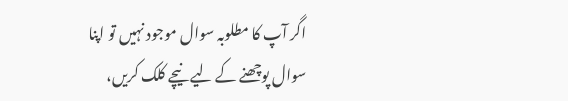اگر آپ کا مطلوبہ سوال موجود نہیں تو اپنا سوال پوچھنے کے لیے نیچے کلک کریں،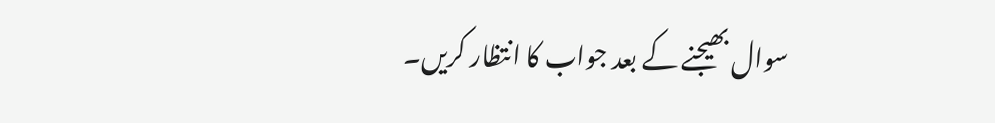سوال بھیجنے کے بعد جواب کا انتظار کریں۔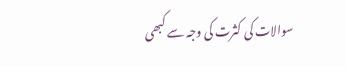سوالات کی کثرت کی وجہ سے کبھی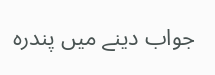جواب دینے میں پندرہ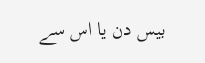بیس دن یا اس سے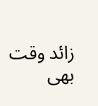زائد وقت بھی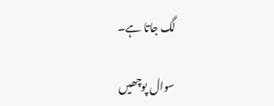لگ جاتا ہے۔

سوال پوچھیں